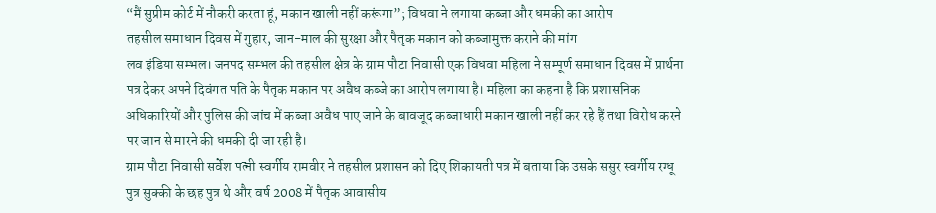“मैं सुप्रीम कोर्ट में नौकरी करता हूं, मकान खाली नहीं करूंगा”; विधवा ने लगाया कब्जा और धमकी का आरोप
तहसील समाधान दिवस में गुहार, जान-माल की सुरक्षा और पैतृक मकान को कब्जामुक्त कराने की मांग
लव इंडिया सम्भल। जनपद सम्भल की तहसील क्षेत्र के ग्राम पौटा निवासी एक विधवा महिला ने सम्पूर्ण समाधान दिवस में प्रार्थना पत्र देकर अपने दिवंगत पति के पैतृक मकान पर अवैध कब्जे का आरोप लगाया है। महिला का कहना है कि प्रशासनिक अधिकारियों और पुलिस की जांच में कब्जा अवैध पाए जाने के बावजूद कब्जाधारी मकान खाली नहीं कर रहे हैं तथा विरोध करने पर जान से मारने की धमकी दी जा रही है।
ग्राम पौटा निवासी सर्वेश पत्नी स्वर्गीय रामवीर ने तहसील प्रशासन को दिए शिकायती पत्र में बताया कि उसके ससुर स्वर्गीय रग्धू पुत्र सुक्की के छह पुत्र थे और वर्ष 2008 में पैतृक आवासीय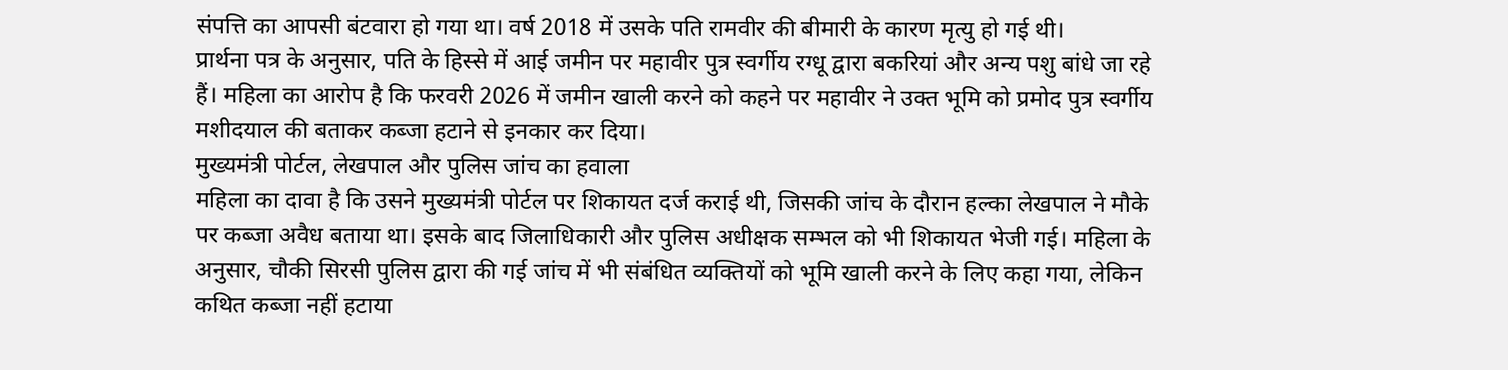संपत्ति का आपसी बंटवारा हो गया था। वर्ष 2018 में उसके पति रामवीर की बीमारी के कारण मृत्यु हो गई थी।
प्रार्थना पत्र के अनुसार, पति के हिस्से में आई जमीन पर महावीर पुत्र स्वर्गीय रग्धू द्वारा बकरियां और अन्य पशु बांधे जा रहे हैं। महिला का आरोप है कि फरवरी 2026 में जमीन खाली करने को कहने पर महावीर ने उक्त भूमि को प्रमोद पुत्र स्वर्गीय मशीदयाल की बताकर कब्जा हटाने से इनकार कर दिया।
मुख्यमंत्री पोर्टल, लेखपाल और पुलिस जांच का हवाला
महिला का दावा है कि उसने मुख्यमंत्री पोर्टल पर शिकायत दर्ज कराई थी, जिसकी जांच के दौरान हल्का लेखपाल ने मौके पर कब्जा अवैध बताया था। इसके बाद जिलाधिकारी और पुलिस अधीक्षक सम्भल को भी शिकायत भेजी गई। महिला के अनुसार, चौकी सिरसी पुलिस द्वारा की गई जांच में भी संबंधित व्यक्तियों को भूमि खाली करने के लिए कहा गया, लेकिन कथित कब्जा नहीं हटाया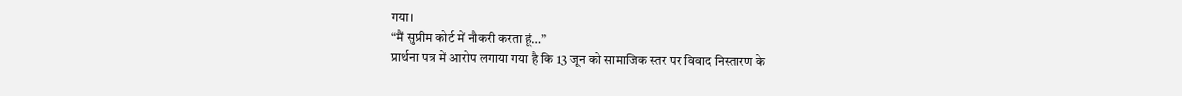गया।
“मैं सुप्रीम कोर्ट में नौकरी करता हूं…”
प्रार्थना पत्र में आरोप लगाया गया है कि 13 जून को सामाजिक स्तर पर विवाद निस्तारण के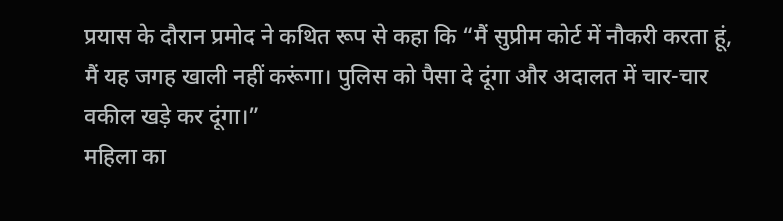प्रयास के दौरान प्रमोद ने कथित रूप से कहा कि “मैं सुप्रीम कोर्ट में नौकरी करता हूं, मैं यह जगह खाली नहीं करूंगा। पुलिस को पैसा दे दूंगा और अदालत में चार-चार वकील खड़े कर दूंगा।”
महिला का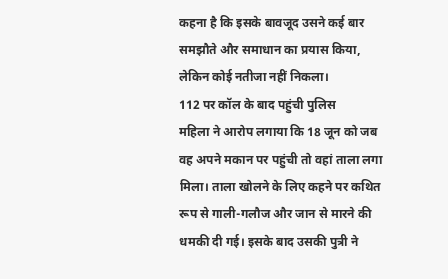कहना है कि इसके बावजूद उसने कई बार समझौते और समाधान का प्रयास किया, लेकिन कोई नतीजा नहीं निकला।
112 पर कॉल के बाद पहुंची पुलिस
महिला ने आरोप लगाया कि 18 जून को जब वह अपने मकान पर पहुंची तो वहां ताला लगा मिला। ताला खोलने के लिए कहने पर कथित रूप से गाली-गलौज और जान से मारने की धमकी दी गई। इसके बाद उसकी पुत्री ने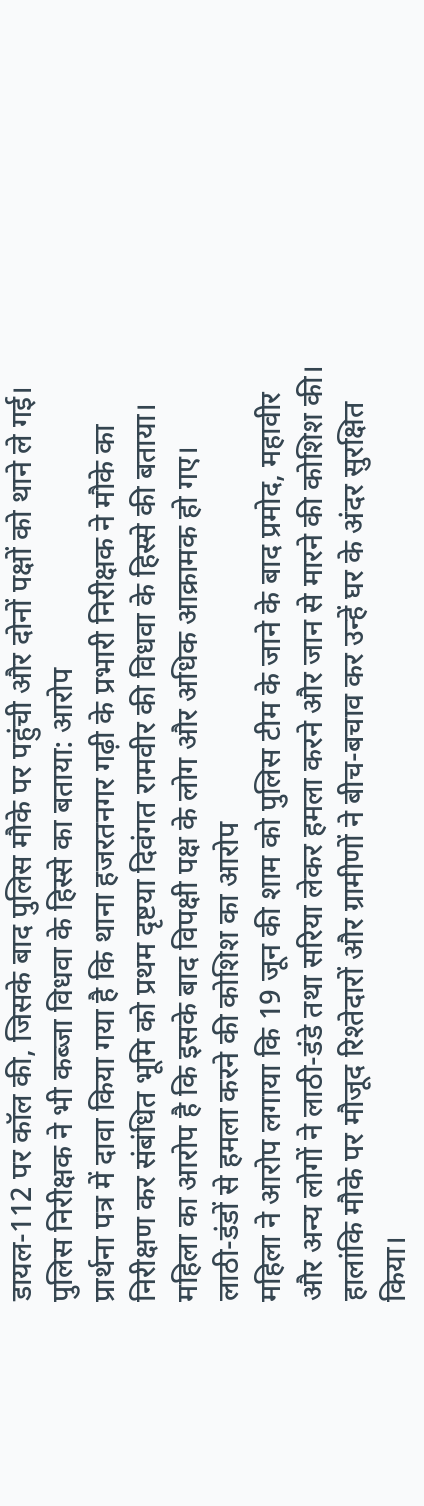डायल-112 पर कॉल की, जिसके बाद पुलिस मौके पर पहुंची और दोनों पक्षों को थाने ले गई।
पुलिस निरीक्षक ने भी कब्जा विधवा के हिस्से का बताया: आरोप
प्रार्थना पत्र में दावा किया गया है कि थाना हजरतनगर गढ़ी के प्रभारी निरीक्षक ने मौके का निरीक्षण कर संबंधित भूमि को प्रथम दृष्टया दिवंगत रामवीर की विधवा के हिस्से की बताया। महिला का आरोप है कि इसके बाद विपक्षी पक्ष के लोग और अधिक आक्रामक हो गए।
लाठी-डंडों से हमला करने की कोशिश का आरोप
महिला ने आरोप लगाया कि 19 जून की शाम को पुलिस टीम के जाने के बाद प्रमोद, महावीर और अन्य लोगों ने लाठी-डंडे तथा सरिया लेकर हमला करने और जान से मारने की कोशिश की। हालांकि मौके पर मौजूद रिश्तेदारों और ग्रामीणों ने बीच-बचाव कर उन्हें घर के अंदर सुरक्षित किया।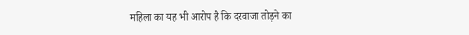महिला का यह भी आरोप है कि दरवाजा तोड़ने का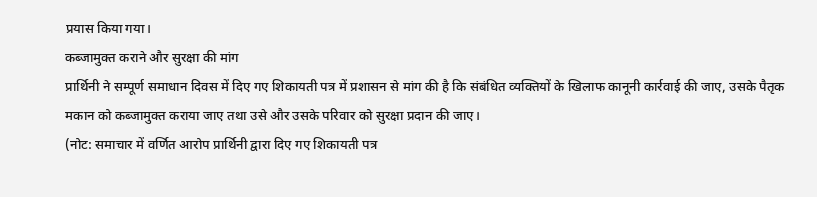प्रयास किया गया।
कब्जामुक्त कराने और सुरक्षा की मांग
प्रार्थिनी ने सम्पूर्ण समाधान दिवस में दिए गए शिकायती पत्र में प्रशासन से मांग की है कि संबंधित व्यक्तियों के खिलाफ कानूनी कार्रवाई की जाए, उसके पैतृक मकान को कब्जामुक्त कराया जाए तथा उसे और उसके परिवार को सुरक्षा प्रदान की जाए।
(नोट: समाचार में वर्णित आरोप प्रार्थिनी द्वारा दिए गए शिकायती पत्र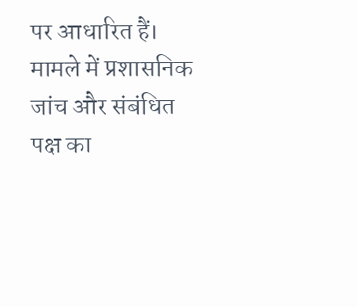पर आधारित हैं। मामले में प्रशासनिक जांच और संबंधित पक्ष का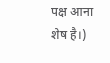पक्ष आना शेष है।)